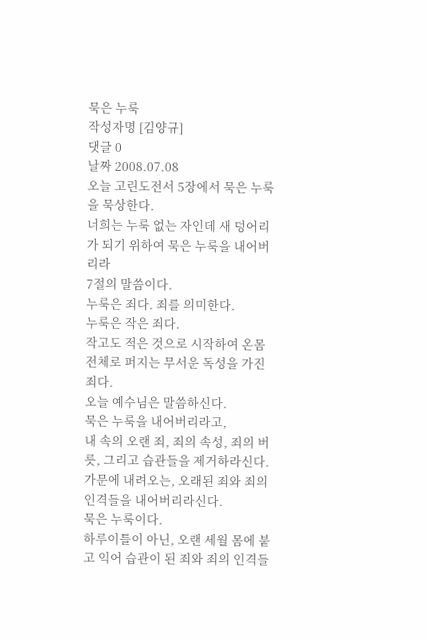묵은 누룩
작성자명 [김양규]
댓글 0
날짜 2008.07.08
오늘 고린도전서 5장에서 묵은 누룩을 묵상한다.
너희는 누룩 없는 자인데 새 덩어리가 되기 위하여 묵은 누룩을 내어버리라
7절의 말씀이다.
누룩은 죄다. 죄를 의미한다.
누룩은 작은 죄다.
작고도 적은 것으로 시작하여 온몸 전체로 퍼지는 무서운 독성을 가진 죄다.
오늘 예수님은 말씀하신다.
묵은 누룩을 내어버리라고,
내 속의 오랜 죄, 죄의 속성, 죄의 버릇, 그리고 습관들을 제거하라신다.
가문에 내려오는, 오래된 죄와 죄의 인격들을 내어버리라신다.
묵은 누룩이다.
하루이틀이 아닌, 오랜 세월 몸에 붙고 익어 습관이 된 죄와 죄의 인격들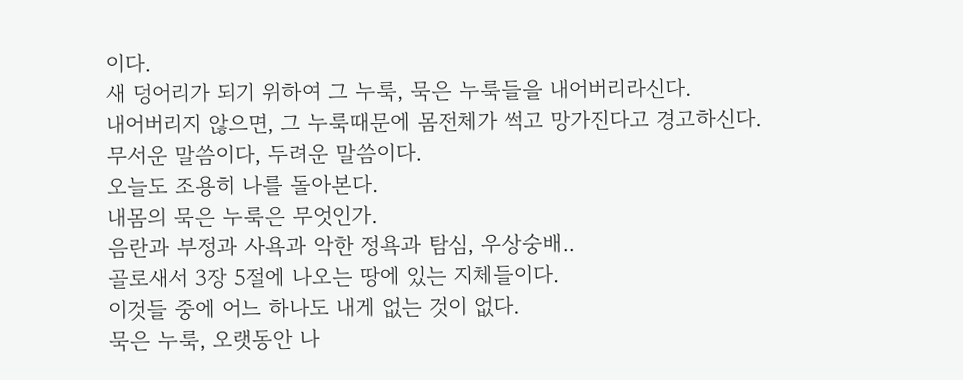이다.
새 덩어리가 되기 위하여 그 누룩, 묵은 누룩들을 내어버리라신다.
내어버리지 않으면, 그 누룩때문에 몸전체가 썩고 망가진다고 경고하신다.
무서운 말씀이다, 두려운 말씀이다.
오늘도 조용히 나를 돌아본다.
내몸의 묵은 누룩은 무엇인가.
음란과 부정과 사욕과 악한 정욕과 탐심, 우상숭배..
골로새서 3장 5절에 나오는 땅에 있는 지체들이다.
이것들 중에 어느 하나도 내게 없는 것이 없다.
묵은 누룩, 오랫동안 나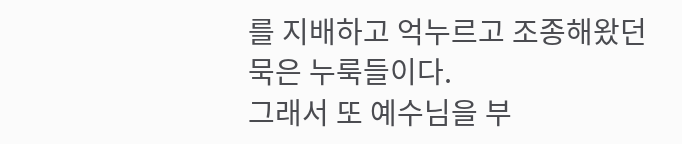를 지배하고 억누르고 조종해왔던 묵은 누룩들이다.
그래서 또 예수님을 부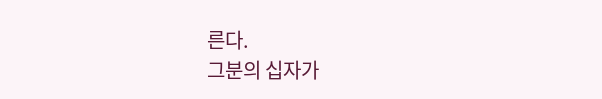른다.
그분의 십자가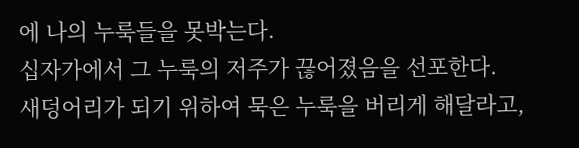에 나의 누룩들을 못박는다.
십자가에서 그 누룩의 저주가 끊어졌음을 선포한다.
새덩어리가 되기 위하여 묵은 누룩을 버리게 해달라고,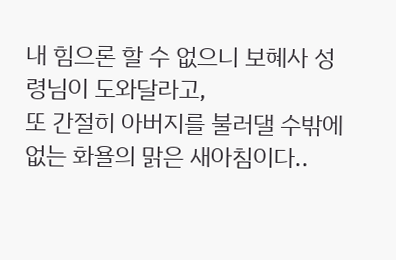내 힘으론 할 수 없으니 보혜사 성령님이 도와달라고,
또 간절히 아버지를 불러댈 수밖에 없는 화욜의 맑은 새아침이다..